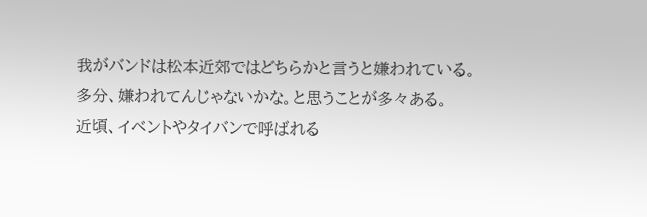我がバンドは松本近郊ではどちらかと言うと嫌われている。
多分、嫌われてんじゃないかな。と思うことが多々ある。
近頃、イベントやタイバンで呼ばれる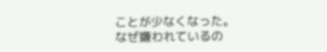ことが少なくなった。
なぜ嫌われているの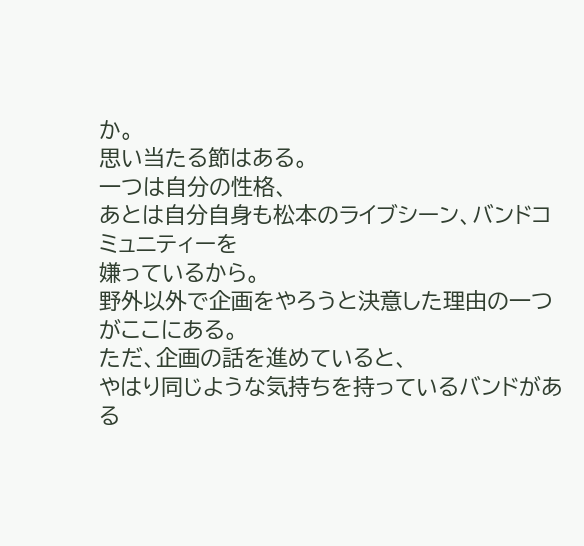か。
思い当たる節はある。
一つは自分の性格、
あとは自分自身も松本のライブシーン、バンドコミュニティーを
嫌っているから。
野外以外で企画をやろうと決意した理由の一つがここにある。
ただ、企画の話を進めていると、
やはり同じような気持ちを持っているバンドがある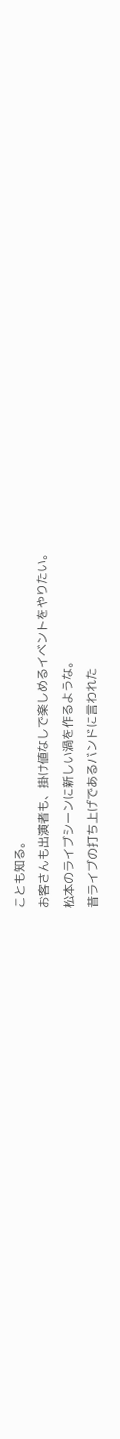ことも知る。
お客さんも出演者も、掛け値なしで楽しめるイベントをやりたい。
松本のライブシーンに新しい渦を作るような。
昔ライブの打ち上げであるバンドに言われた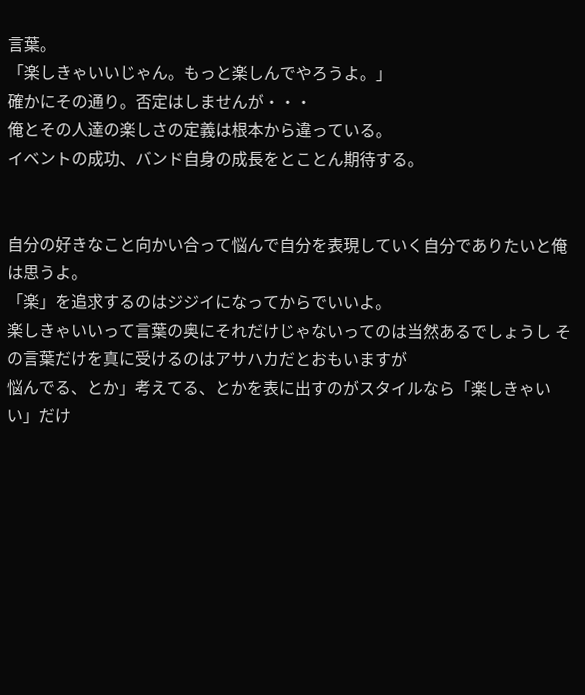言葉。
「楽しきゃいいじゃん。もっと楽しんでやろうよ。」
確かにその通り。否定はしませんが・・・
俺とその人達の楽しさの定義は根本から違っている。
イベントの成功、バンド自身の成長をとことん期待する。


自分の好きなこと向かい合って悩んで自分を表現していく自分でありたいと俺は思うよ。
「楽」を追求するのはジジイになってからでいいよ。
楽しきゃいいって言葉の奥にそれだけじゃないってのは当然あるでしょうし その言葉だけを真に受けるのはアサハカだとおもいますが
悩んでる、とか」考えてる、とかを表に出すのがスタイルなら「楽しきゃいい」だけ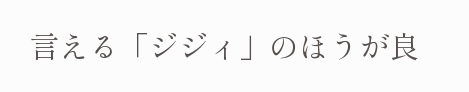言える「ジジィ」のほうが良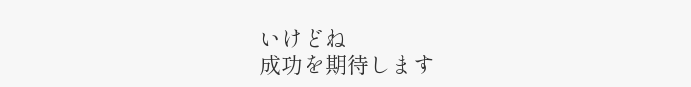いけどね
成功を期待します